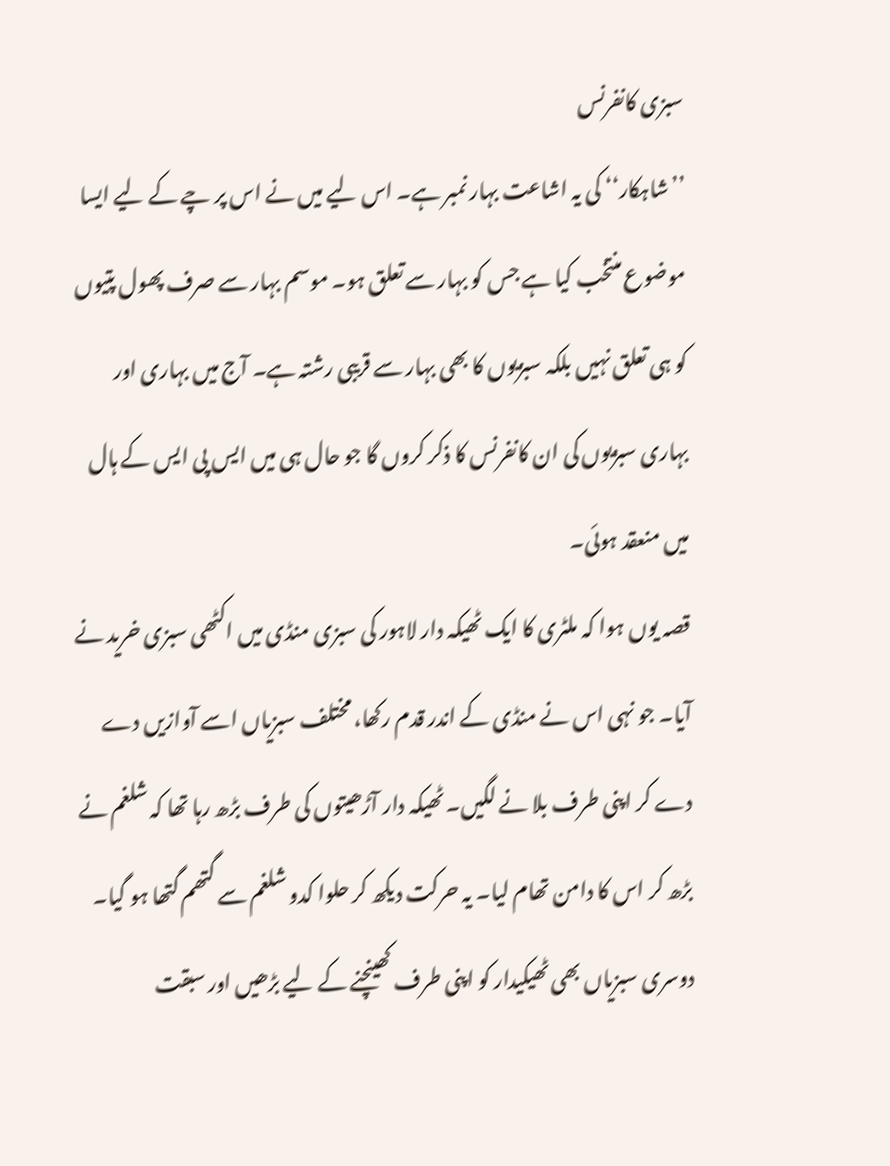سبزی کانفرنس
’’شاہکار‘‘ کی یہ اشاعت بہار نمبر ہے۔ اس لیے میں نے اس پر چے کے لیے ایسا موضوع منتخب کیا ہے جس کو بہار سے تعلق ہو۔ موسم بہار سے صرف پھول پتیوں کو ہی تعلق نہیں بلکہ سبزیوں کا بھی بہار سے قریبی رشتہ ہے۔ آج میں بہاری اور بہاری سبزیوں کی ان کانفرنس کا ذکر کروں گا جو حال ہی میں ایس پی ایس کے ہال میں منعقد ہوئی۔
قصہ یوں ہوا کہ ملٹری کا ایک ٹھیکہ دار لاہور کی سبزی منڈی میں اکٹھی سبزی خرید نے آیا۔ جو نہی اس نے منڈی کے اندر قدم رکھا، مختلف سبزیاں اسے آوازیں دے دے کر اپنی طرف بلا نے لگیں۔ ٹھیکہ دار آڑھیتوں کی طرف بڑھ رہا تھا کہ شلغم نے بڑھ کر اس کا دامن تھام لیا۔ یہ حرکت دیکھ کر حلوا کدو شلغم سے گتھم گتھا ہو گیا۔ دوسری سبزیاں بھی ٹھیکیدار کو اپنی طرف کھینچنے کے لیے بڑھیں اور سبقت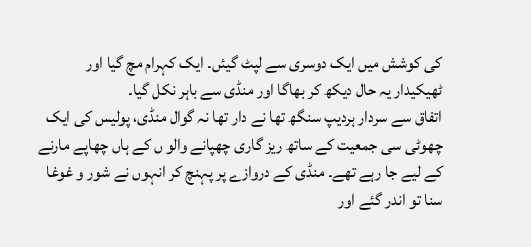کی کوشش میں ایک دوسری سے لپٹ گیئں۔ ایک کہرام مچ گیا اور ٹھیکیدار یہ حال دیکھ کر بھاگا اور منڈی سے باہر نکل گیا۔
اتفاق سے سردار ہردیپ سنگھ تھا نے دار تھا نہ گوال منڈی، پولیس کی ایک چھوٹی سی جمعیت کے ساتھ ریز گاری چھپانے والو ں کے ہاں چھاپے مارنے کے لیے جا رہے تھے۔ منڈی کے دروازے پر پہنچ کر انہوں نے شور و غوغا سنا تو اندر گئے اور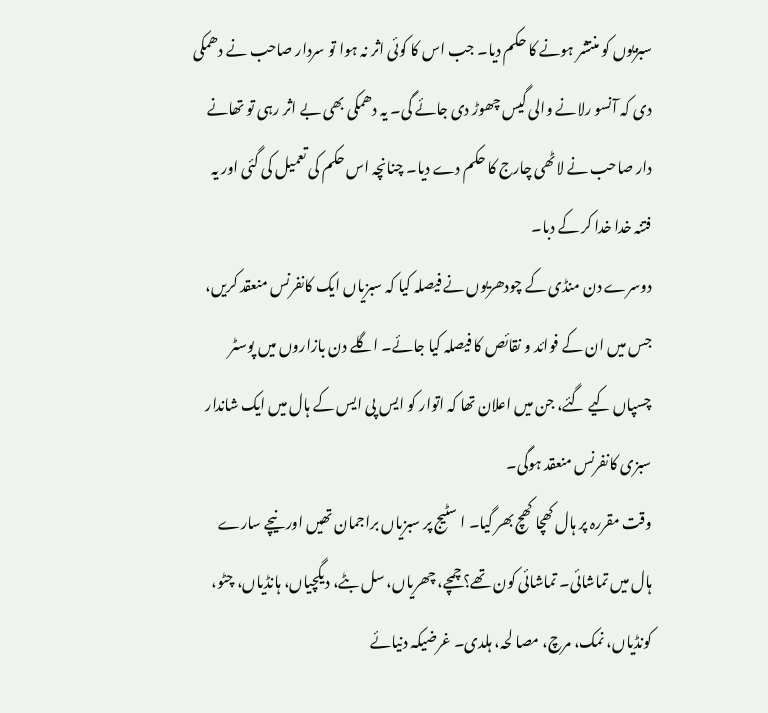سبزیوں کو منتشر ہونے کا حکم دیا۔ جب اس کا کوئی اثر نہ ہوا تو سردار صاحب نے دھمکی دی کہ آنسو رلانے والی گیس چھوڑ دی جائے گی۔ یہ دھمکی بھی بے اثر رہی تو تھانے دار صاحب نے لاٹھی چارج کا حکم دے دیا۔ چنانچہ اس حکم کی تعمیل کی گئی اور یہ فتنہ خدا خدا کر کے دبا۔
دوسرے دن منڈی کے چودھریوں نے فیصلہ کیا کہ سبزیاں ایک کانفرنس منعقد کریں، جس میں ان کے فوائد و نقائص کا فیصلہ کیا جائے۔ اگلے دن بازاروں میں پوسٹر چسپاں کیے گئے، جن میں اعلان تھا کہ اتوار کو ایس پی ایس کے ہال میں ایک شاندار سبزی کانفرنس منعقد ہوگی۔
وقت مقررہ پر ہال کھچا کھچ بھر گیا۔ ا سٹیج پر سبزیاں براجمان تھیں اور نیچے سارے ہال میں تماشائی۔ تماشائی کون تھے؟ چمچے، چھریاں، سل بٹے، دیگچیاں، ہانڈیاں، چٹو، کونڈیاں، نمک، مرچ، مصا لحہ، ہلدی۔ غرضیکہ دنیائے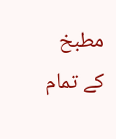مطبخ کے تمام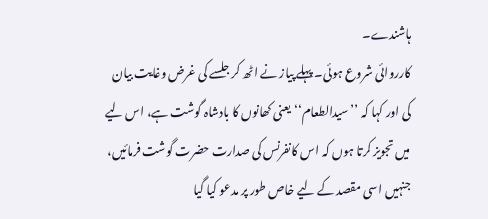ہاشندے۔
کارروائی شروع ہوئی۔ پہلے پیاز نے اٹھ کر جلسے کی غرض وغایت بیان کی اور کہا کہ ’’سیدالطعام‘‘ یعنی کھانوں کا بادشاہ گوشت ہے، اس لیے میں تجویز کرتا ہوں کہ اس کانفرنس کی صدارت حضرت گوشت فرمائیں، جنہیں اسی مقصد کے لیے خاص طور پر مدعو کیا گیا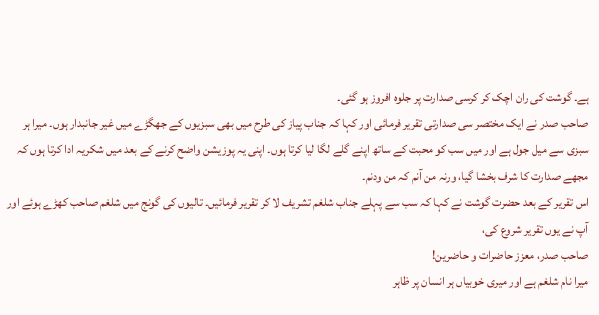ہے۔ گوشت کی ران اچک کر کرسی صدارت پر جلوہ افروز ہو گئی۔
صاحب صدر نے ایک مختصر سی صدارتی تقریر فرمائی اور کہا کہ جناب پیاز کی طرح میں بھی سبزیوں کے جھگڑے میں غیر جانبدار ہوں۔ میرا ہر سبزی سے میل جول ہے اور میں سب کو محبت کے ساتھ اپنے گلے لگا لیا کرتا ہوں۔ اپنی یہ پوزیشن واضح کرنے کے بعد میں شکریہ ادا کرتا ہوں کہ مجھے صدارت کا شرف بخشا گیا، ورنہ من آنم کہ من ودنم۔
اس تقریر کے بعد حضرت گوشت نے کہا کہ سب سے پہلے جناب شلغم تشریف لا کر تقریر فرمائیں۔ تالیوں کی گونج میں شلغم صاحب کھڑے ہوئے اور آپ نے یوں تقریر شروع کی،
صاحب صدر، معزز حاضرات و حاضرین!
میرا نام شلغم ہے اور میری خوبیاں ہر انسان پر ظاہر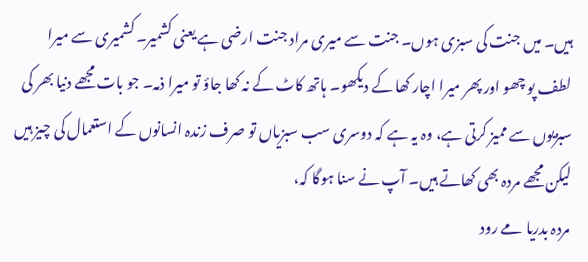ہیں۔ میں جنت کی سبزی ہوں۔ جنت سے میری مراد جنت ارضی ہے یعنی کشمیر۔ کشمیری سے میرا لطف پو چھو اور پھر میرا اچار کھا کے دیکھو۔ ہاتھ کاٹ کے نہ کھا جاؤ تو میرا ذمہ۔ جو بات مجھے دنیا بھر کی سبزیوں سے ممیز کرتی ہے، وہ یہ ہے کہ دوسری سب سبزیاں تو صرف زندہ انسانوں کے استعمال کی چیز ہیں لیکن مجھے مردہ بھی کھاتے ہیں۔ آپ نے سنا ہوگا کہ،
مردہ بدریا مے رود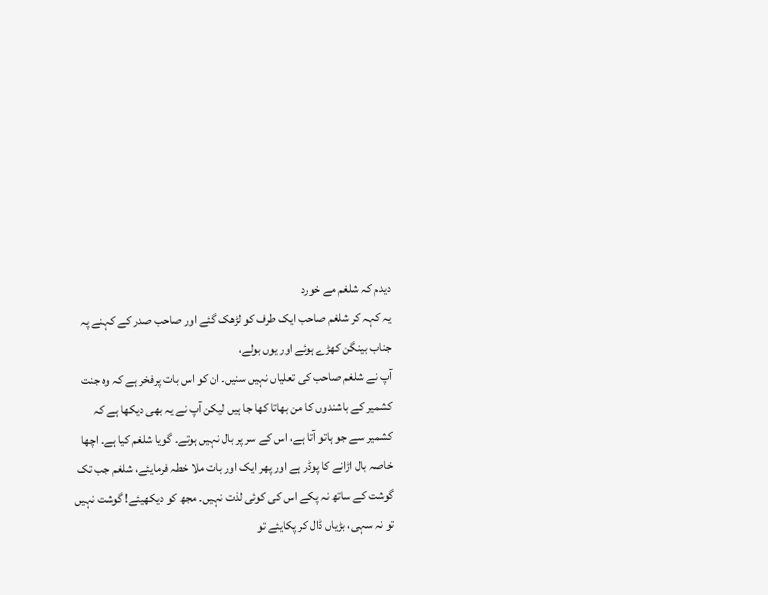دیدم کہ شلغم مے خورد
یہ کہہ کر شلغم صاحب ایک طرف کو لڑھک گئے اور صاحب صدر کے کہنے پہ جناب بینگن کھڑے ہوئے اور یوں بولے،
آپ نے شلغم صاحب کی تعلیاں نہیں سنیں۔ ان کو اس بات پرفخر ہے کہ وہ جنت کشمیر کے باشندوں کا من بھاتا کھا جا ہیں لیکن آپ نے یہ بھی دیکھا ہے کہ کشمیر سے جو ہاتو آتا ہے، اس کے سر پر بال نہیں ہوتے۔ گویا شلغم کیا ہے۔ اچھا خاصہ بال اڑانے کا پوڈر ہے اور پھر ایک اور بات ملا خطہ فرمایئے، شلغم جب تک گوشت کے ساتھ نہ پکے اس کی کوئی لذت نہیں۔ مجھ کو دیکھیئے! گوشت نہیں تو نہ سہی، بڑیاں ڈال کر پکایئے تو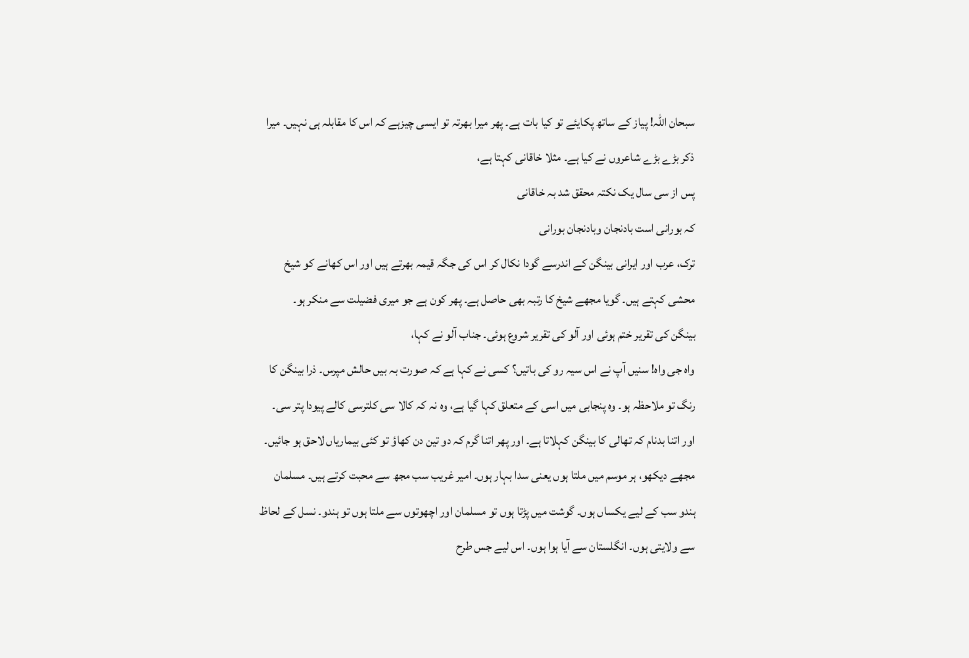سبحان اللہ! پیاز کے ساتھ پکایئے تو کیا بات ہے۔ پھر میرا بھرتہ تو ایسی چیزہے کہ اس کا مقابلہ ہی نہیں۔ میرا ذکر بڑے بڑے شاعروں نے کیا ہے۔ مثلا خاقانی کہتا ہے،
پس از سی سال یک نکتہ محقق شد بہ خاقانی
کہ بورانی است بادنجان وبادنجان بورانی
ترک، عرب اور ایرانی بینگن کے اندرسے گودا نکال کر اس کی جگہ قیمہ بھرتے ہیں اور اس کھانے کو شیخ محشی کہتے ہیں۔ گویا مجھے شیخ کا رتبہ بھی حاصل ہے۔ پھر کون ہے جو میری فضیلت سے منکر ہو۔
بینگن کی تقریر ختم ہوئی اور آلو کی تقریر شروع ہوئی۔ جناب آلو نے کہا،
واہ جی واہ! سنیں آپ نے اس سیہ رو کی باتیں؟ کسی نے کہا ہے کہ صورت بہ بیں حالش مپرس۔ ذرا بینگن کا رنگ تو ملاحظہ ہو۔ وہ پنجابی میں اسی کے متعلق کہا گیا ہے، وہ نہ کہ کالا سی کلترسی کالے پیودا پتر سی۔ اور اتنا بدنام کہ تھالی کا بینگن کہلاتا ہے۔ اور پھر اتنا گرم کہ دو تین دن کھاؤ تو کئی بیماریاں لاحق ہو جائیں۔ مجھے دیکھو، ہر موسم میں ملتا ہوں یعنی سدا بہار ہوں۔ امیر غریب سب مجھ سے محبت کرتے ہیں۔ مسلمان ہندو سب کے لیے یکساں ہوں۔ گوشت میں پڑتا ہوں تو مسلمان اور اچھوتوں سے ملتا ہوں تو ہندو۔ نسل کے لحاظ سے ولایتی ہوں۔ انگلستان سے آیا ہوا ہوں۔ اس لیے جس طرح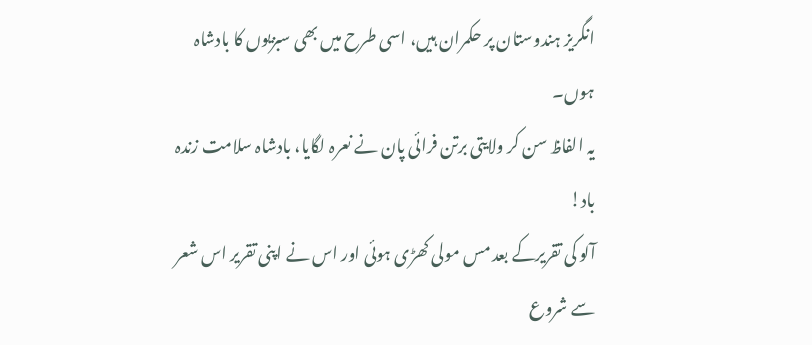انگریز ہندوستان پر حکمران ہیں، اسی طرح میں بھی سبزیوں کا بادشاہ ہوں۔
یہ الفاظ سن کر ولایتی برتن فرائی پان نے نعرہ لگایا، بادشاہ سلامت زندہ باد!
آلو کی تقریرکے بعد مس مولی کھڑی ہوئی اور اس نے اپنی تقریر اس شعر سے شروع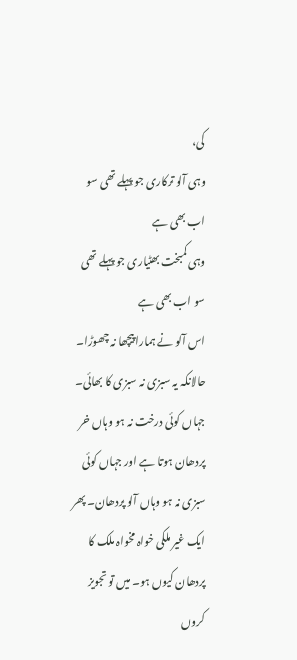کی،
وہی آلو ترکاری جو پہلے تھی سو اب بھی ہے
وہی کمبخت بھٹیاری جو پہلے تھی سو اب بھی ہے
اس آلو نے ہمارا پیچھا نہ چھوڑا۔ حالانکہ یہ سبزی نہ سبزی کا بھائی۔ جہاں کوئی درخت نہ ہو وہاں خر پردھان ہوتا ہے اور جہاں کوئی سبزی نہ ہو وہاں آلو پردھان۔ پھر ایک غیر ملکی خواہ مخواہ ملک کا پردھان کیوں ہو۔ میں تو تجویز کروں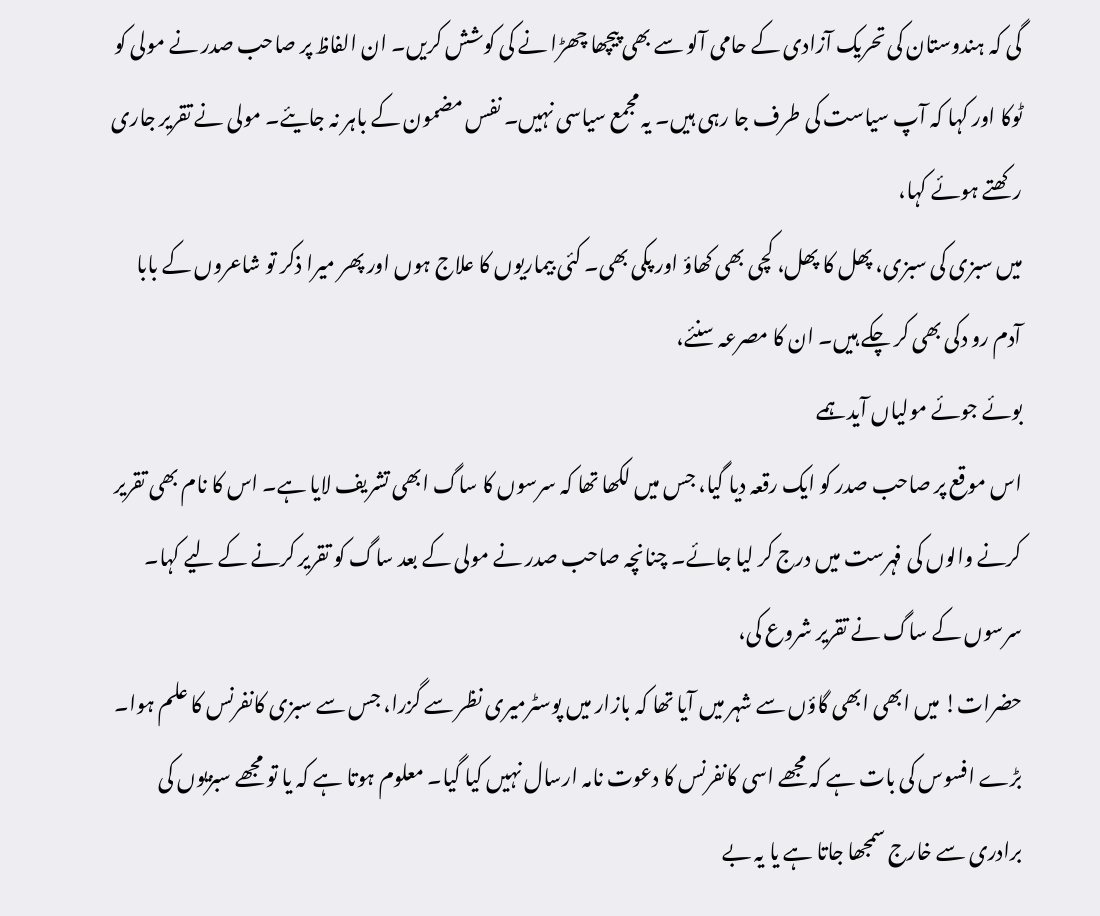گی کہ ہندوستان کی تحریک آزادی کے حامی آلو سے بھی پیچھا چھڑا نے کی کوشش کریں۔ ان الفاظ پر صاحب صدر نے مولی کو ٹوکا اور کہا کہ آپ سیاست کی طرف جا رہی ہیں۔ یہ مجمع سیاسی نہیں۔ نفس مضمون کے باہر نہ جایئے۔ مولی نے تقریر جاری رکھتے ہوئے کہا،
میں سبزی کی سبزی، پھل کا پھل، کچی بھی کھاؤ اور پکی بھی۔ کئی بیماریوں کا علاج ہوں اور پھر میرا ذکر تو شاعروں کے بابا آدم رو دکی بھی کر چکے ہیں۔ ان کا مصرعہ سنئے،
بوئے جوئے مولیاں آید ہمے
اس موقع پر صاحب صدر کو ایک رقعہ دیا گیا، جس میں لکھا تھا کہ سرسوں کا ساگ ابھی تشریف لایا ہے۔ اس کا نام بھی تقریر کرنے والوں کی فہرست میں درج کر لیا جائے۔ چنانچہ صاحب صدر نے مولی کے بعد ساگ کو تقریر کرنے کے لیے کہا۔ سرسوں کے ساگ نے تقریر شروع کی،
حضرات! میں ابھی ابھی گاؤں سے شہر میں آیا تھا کہ بازار میں پوسٹرمیری نظر سے گزرا، جس سے سبزی کانفرنس کا علم ہوا۔ بڑے افسوس کی بات ہے کہ مجھے اسی کانفرنس کا دعوت نامہ ارسال نہیں کیا گیا۔ معلوم ہوتا ہے کہ یا تو مجھے سبزیوں کی برادری سے خارج سمجھا جاتا ہے یا یہ بے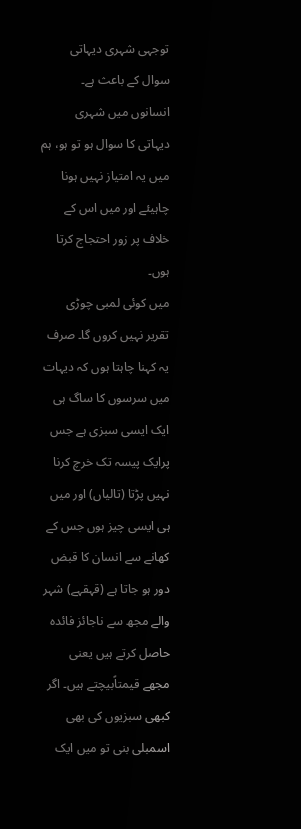توجہی شہری دیہاتی سوال کے باعث ہے۔ انسانوں میں شہری دیہاتی کا سوال ہو تو ہو، ہم میں یہ امتیاز نہیں ہونا چاہیئے اور میں اس کے خلاف پر زور احتجاج کرتا ہوں۔
میں کوئی لمبی چوڑی تقریر نہیں کروں گا۔ صرف یہ کہنا چاہتا ہوں کہ دیہات میں سرسوں کا ساگ ہی ایک ایسی سبزی ہے جس پرایک پیسہ تک خرچ کرنا نہیں پڑتا (تالیاں) اور میں ہی ایسی چیز ہوں جس کے کھانے سے انسان کا قبض دور ہو جاتا ہے (قہقہے) شہر والے مجھ سے ناجائز فائدہ حاصل کرتے ہیں یعنی مجھے قیمتاًبیچتے ہیں۔ اگر کبھی سبزیوں کی بھی اسمبلی بنی تو میں ایک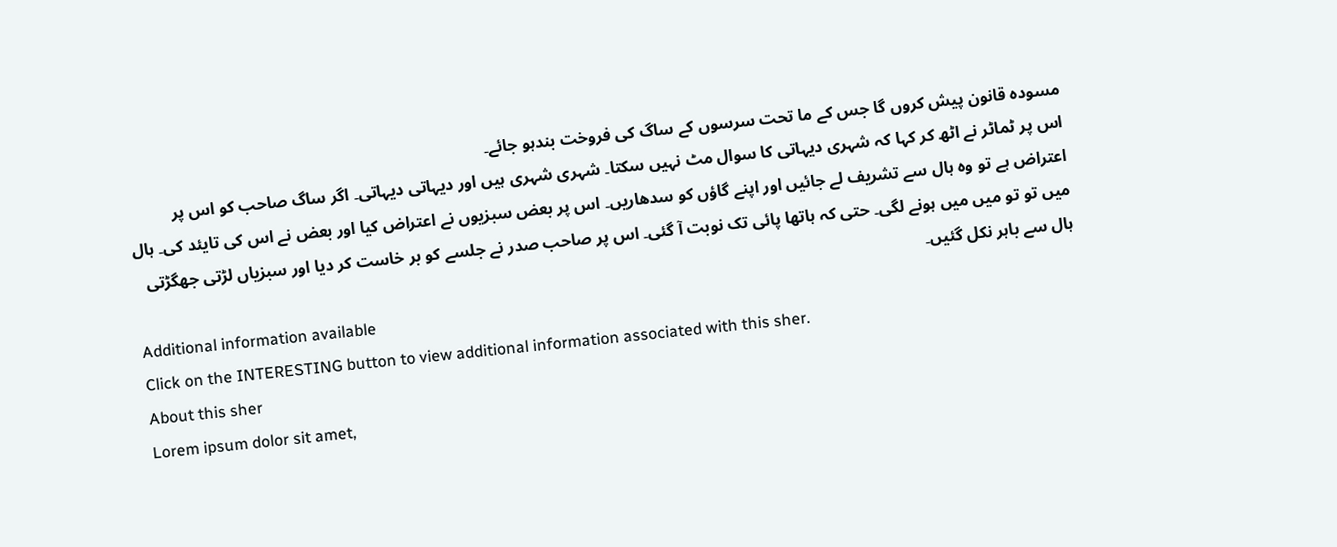مسودہ قانون پیش کروں گا جس کے ما تحت سرسوں کے ساگ کی فروخت بندہو جائے۔
اس پر ٹماٹر نے اٹھ کر کہا کہ شہری دیہاتی کا سوال مٹ نہیں سکتا۔ شہری شہری ہیں اور دیہاتی دیہاتی۔ اگر ساگ صاحب کو اس پر اعتراض ہے تو وہ ہال سے تشریف لے جائیں اور اپنے گاؤں کو سدھاریں۔ اس پر بعض سبزیوں نے اعتراض کیا اور بعض نے اس کی تایئد کی۔ ہال میں تو تو میں میں ہونے لگی۔ حتی کہ ہاتھا پائی تک نوبت آ گئی۔ اس پر صاحب صدر نے جلسے کو بر خاست کر دیا اور سبزیاں لڑتی جھگڑتی ہال سے باہر نکل گئیں۔
Additional information available
Click on the INTERESTING button to view additional information associated with this sher.
About this sher
Lorem ipsum dolor sit amet,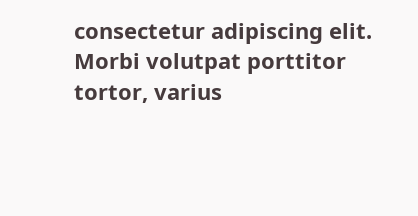consectetur adipiscing elit. Morbi volutpat porttitor tortor, varius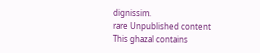dignissim.
rare Unpublished content
This ghazal contains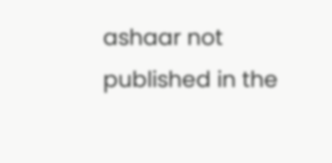ashaar not published in the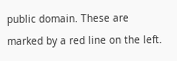public domain. These are marked by a red line on the left.